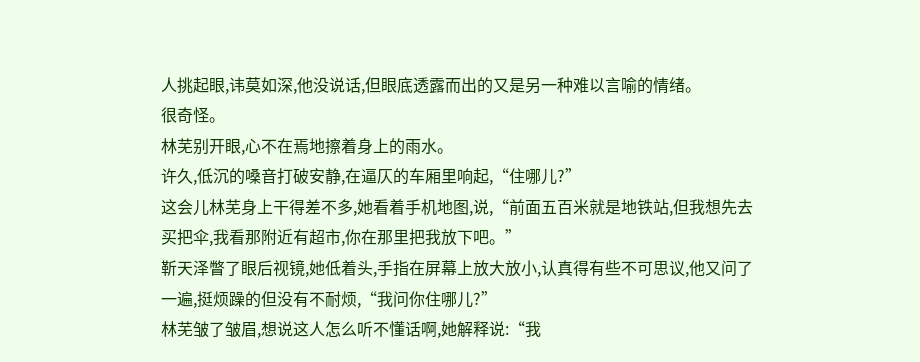人挑起眼,讳莫如深,他没说话,但眼底透露而出的又是另一种难以言喻的情绪。
很奇怪。
林芜别开眼,心不在焉地擦着身上的雨水。
许久,低沉的嗓音打破安静,在逼仄的车厢里响起,“住哪儿?”
这会儿林芜身上干得差不多,她看着手机地图,说,“前面五百米就是地铁站,但我想先去买把伞,我看那附近有超市,你在那里把我放下吧。”
靳天泽瞥了眼后视镜,她低着头,手指在屏幕上放大放小,认真得有些不可思议,他又问了一遍,挺烦躁的但没有不耐烦,“我问你住哪儿?”
林芜皱了皱眉,想说这人怎么听不懂话啊,她解释说:“我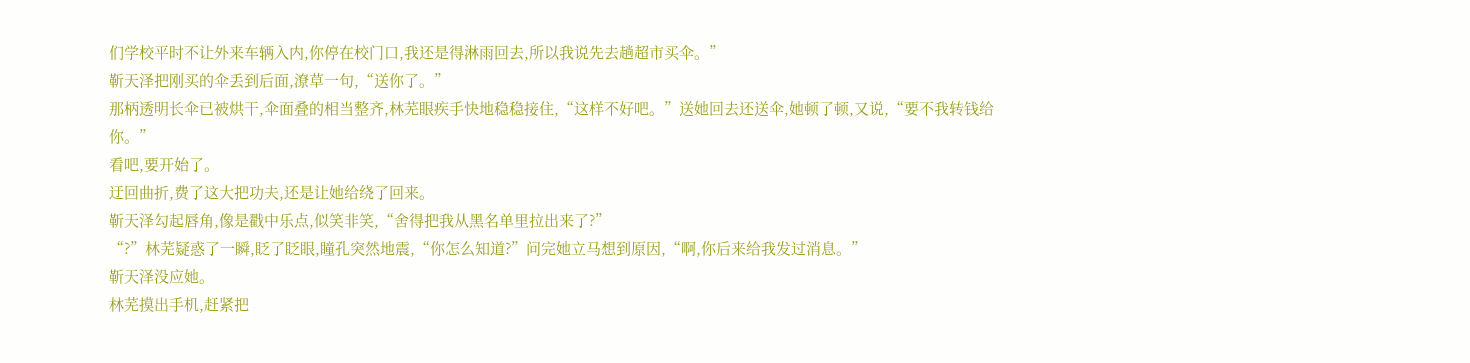们学校平时不让外来车辆入内,你停在校门口,我还是得淋雨回去,所以我说先去趟超市买伞。”
靳天泽把刚买的伞丢到后面,潦草一句,“送你了。”
那柄透明长伞已被烘干,伞面叠的相当整齐,林芜眼疾手快地稳稳接住,“这样不好吧。”送她回去还送伞,她顿了顿,又说,“要不我转钱给你。”
看吧,要开始了。
迂回曲折,费了这大把功夫,还是让她给绕了回来。
靳天泽勾起唇角,像是戳中乐点,似笑非笑,“舍得把我从黑名单里拉出来了?”
“?”林芜疑惑了一瞬,眨了眨眼,瞳孔突然地震,“你怎么知道?”问完她立马想到原因,“啊,你后来给我发过消息。”
靳天泽没应她。
林芜摸出手机,赶紧把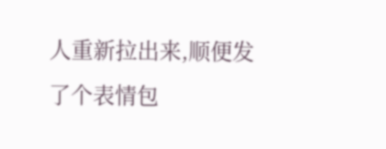人重新拉出来,顺便发了个表情包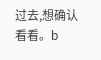过去,想确认看看。b